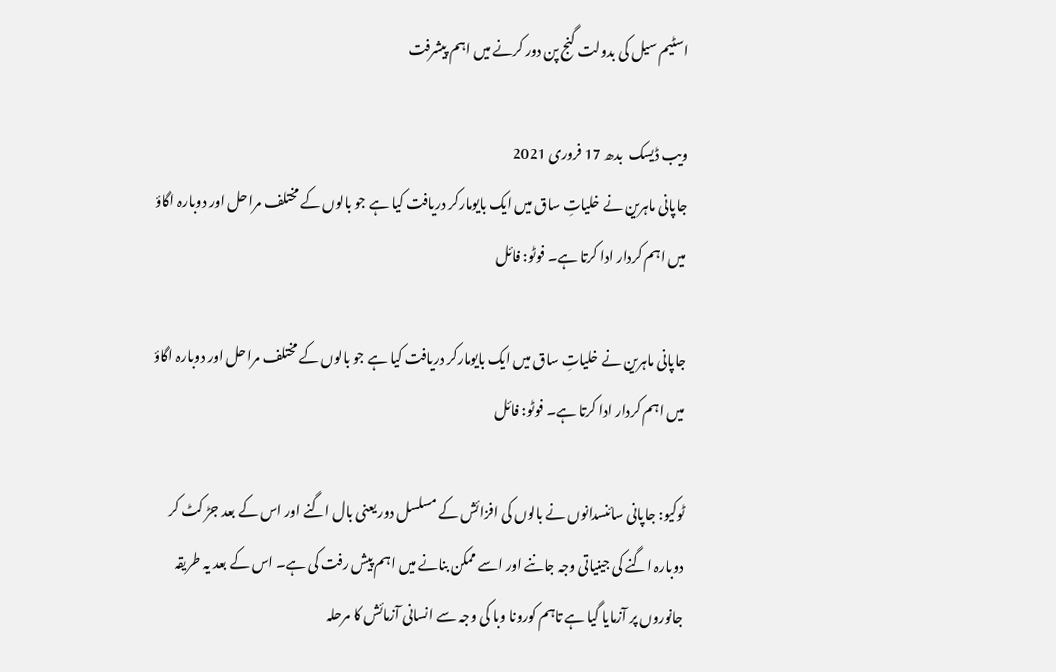اسٹیم سیل کی بدولت گنج پن دور کرنے میں اہم پیشرفت

ویب ڈیسک  بدھ 17 فروری 2021
جاپانی ماہرین نے خلیاتِ ساق میں ایک بایومارکر دریافت کیا ہے جو بالوں کے مختلف مراحل اور دوبارہ اگاؤ میں اہم کردار ادا کرتا ہے۔ فوٹو: فائل

جاپانی ماہرین نے خلیاتِ ساق میں ایک بایومارکر دریافت کیا ہے جو بالوں کے مختلف مراحل اور دوبارہ اگاؤ میں اہم کردار ادا کرتا ہے۔ فوٹو: فائل

ٹوکیو: جاپانی سائنسدانوں نے بالوں کی افزائش کے مسلسل دور یعنی بال اگنے اور اس کے بعد جڑ کٹ کر دوبارہ اگنے کی جینیاتی وجہ جاننے اور اسے ممکن بنانے میں اہم پیش رفت کی ہے۔ اس کے بعد یہ طریقہ جانوروں پر آزمایا گیا ہے تاہم کورونا وبا کی وجہ سے انسانی آزمائش کا مرحلہ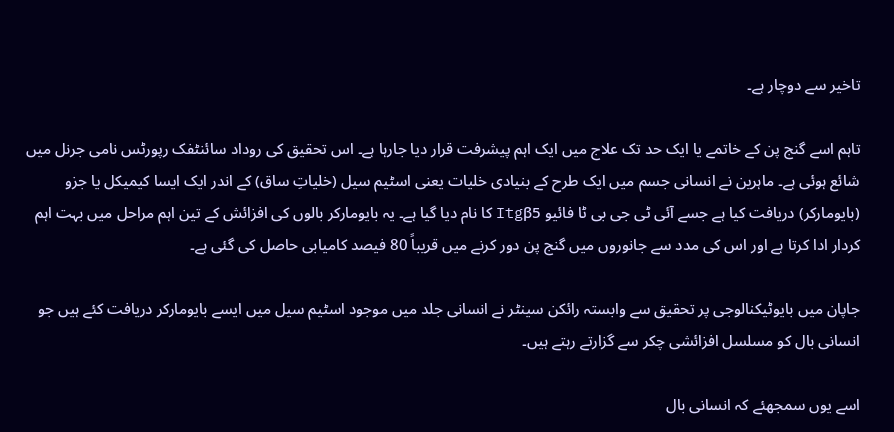تاخیر سے دوچار ہے۔

تاہم اسے گنج پن کے خاتمے یا ایک حد تک علاج میں ایک اہم پیشرفت قرار دیا جارہا ہے۔ اس تحقیق کی روداد سائنٹفک رپورٹس نامی جرنل میں شائع ہوئی ہے۔ ماہرین نے انسانی جسم میں ایک طرح کے بنیادی خلیات یعنی اسٹیم سیل (خلیاتِ ساق) کے اندر ایک ایسا کیمیکل یا جزو (بایومارکر) دریافت کیا ہے جسے آئی ٹی جی بی ٹا فائیو Itgβ5 کا نام دیا گیا ہے۔ یہ بایومارکر بالوں کی افزائش کے تین اہم مراحل میں بہت اہم کردار ادا کرتا ہے اور اس کی مدد سے جانوروں میں گنج پن دور کرنے میں قریباً 80 فیصد کامیابی حاصل کی گئی ہے۔

جاپان میں بایوٹیکنالوجی پر تحقیق سے وابستہ رائکن سینٹر نے انسانی جلد میں موجود اسٹیم سیل میں ایسے بایومارکر دریافت کئے ہیں جو انسانی بال کو مسلسل افزائشی چکر سے گزارتے رہتے ہیں۔

اسے یوں سمجھئے کہ انسانی بال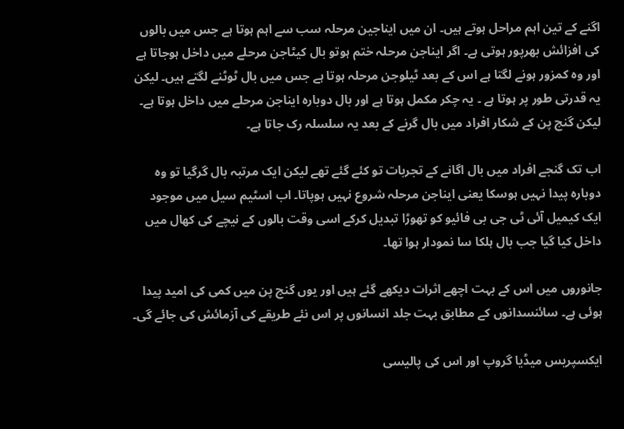اگنے کے تین اہم مراحل ہوتے ہیں۔ ان میں ایناجین مرحلہ سب سے اہم ہوتا ہے جس میں بالوں کی افزائش بھرپور ہوتی ہے۔ اگر ایناجن مرحلہ ختم ہوتو بال کیٹاجن مرحلے میں داخل ہوجاتا ہے اور وہ کمزور ہونے لگتا ہے اس کے بعد ٹیلوجن مرحلہ ہوتا ہے جس میں بال ٹوٹنے لگتے ہیں۔ لیکن یہ قدرتی طور پر ہوتا ہے ۔ یہ چکر مکمل ہوتا ہے اور بال دوبارہ ایناجن مرحلے میں داخل ہوتا ہے۔ لیکن گنج پن کے شکار افراد میں بال گرنے کے بعد یہ سلسلہ رک جاتا ہے۔

اب تک گنجے افراد میں بال اگانے کے تجربات تو کئے گئے تھے لیکن ایک مرتبہ بال گرگیا تو وہ دوبارہ پیدا نہیں ہوسکا یعنی ایناجن مرحلہ شروع نہیں ہوپاتا۔ اب اسٹیم سیل میں موجود ایک کیمیل آئی ٹی جی بی فائیو کو تھوڑا تبدیل کرکے اسی وقت بالوں کے نیچے کی کھال میں داخل کیا گیا جب بال ہلکا سا نمودار ہوا تھا۔

جانوروں میں اس کے بہت اچھے اثرات دیکھے گئے ہیں اور یوں گنج پن میں کمی کی امید پیدا ہوئی ہے۔ سائنسدانوں کے مطابق بہت جلد انسانوں پر اس نئے طریقے کی آزمائش کی جائے گی۔

ایکسپریس میڈیا گروپ اور اس کی پالیسی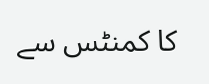کا کمنٹس سے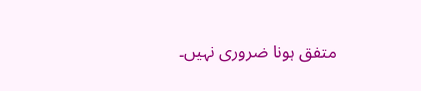متفق ہونا ضروری نہیں۔